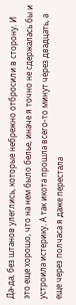Да-да, без штанов улеглись, которые небрежно отбросили в сторону. И это еще хорошо, что на нем было белье, иначе я точно не сдержалась бы и устроила истерику. А так икота прошла всего-то минут через двадцать, а еще через полчаса я даже перестала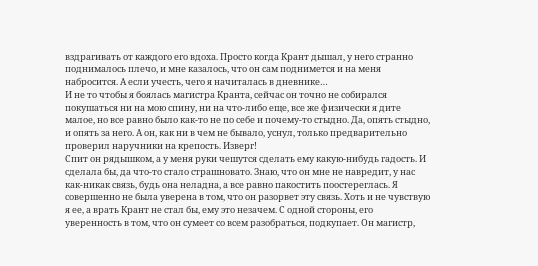вздрагивать от каждого его вдоха. Просто когда Крант дышал, у него странно поднималось плечо, и мне казалось, что он сам поднимется и на меня набросится. А если учесть, чего я начиталась в дневнике…
И не то чтобы я боялась магистра Кранта, сейчас он точно не собирался покушаться ни на мою спину, ни на что-либо еще, все же физически я дите малое, но все равно было как-то не по себе и почему-то стыдно. Да, опять стыдно, и опять за него. А он, как ни в чем не бывало, уснул, только предварительно проверил наручники на крепость. Изверг!
Спит он рядышком, а у меня руки чешутся сделать ему какую-нибудь гадость. И сделала бы, да что-то стало страшновато. Знаю, что он мне не навредит, у нас как-никак связь, будь она неладна, а все равно пакостить поостереглась. Я совершенно не была уверена в том, что он разорвет эту связь. Хоть и не чувствую я ее, а врать Крант не стал бы, ему это незачем. С одной стороны, его уверенность в том, что он сумеет со всем разобраться, подкупает. Он магистр,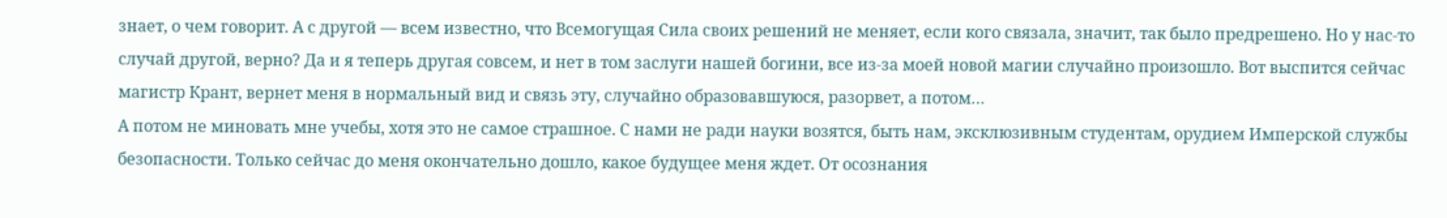знает, о чем говорит. А с другой — всем известно, что Всемогущая Сила своих решений не меняет, если кого связала, значит, так было предрешено. Но у нас-то случай другой, верно? Да и я теперь другая совсем, и нет в том заслуги нашей богини, все из-за моей новой магии случайно произошло. Вот выспится сейчас магистр Крант, вернет меня в нормальный вид и связь эту, случайно образовавшуюся, разорвет, а потом…
А потом не миновать мне учебы, хотя это не самое страшное. С нами не ради науки возятся, быть нам, эксклюзивным студентам, орудием Имперской службы безопасности. Только сейчас до меня окончательно дошло, какое будущее меня ждет. От осознания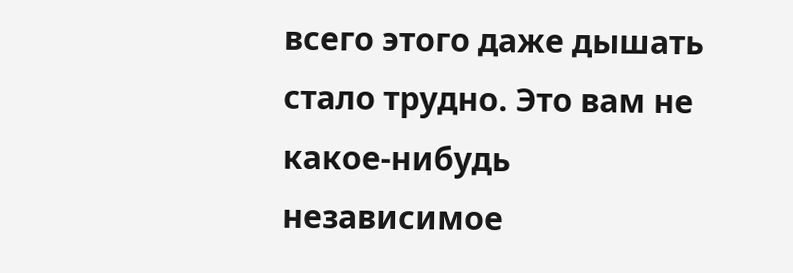всего этого даже дышать стало трудно. Это вам не какое-нибудь независимое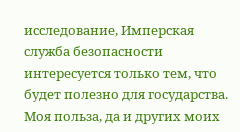исследование, Имперская служба безопасности интересуется только тем, что будет полезно для государства. Моя польза, да и других моих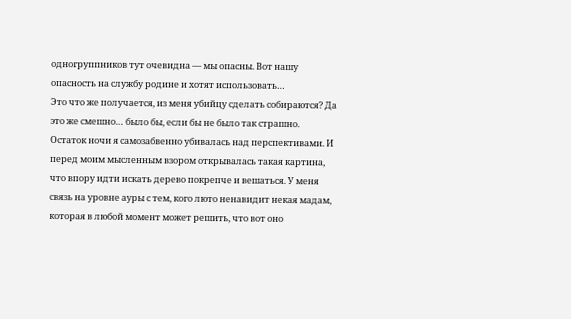одногруппников тут очевидна — мы опасны. Вот нашу опасность на службу родине и хотят использовать…
Это что же получается, из меня убийцу сделать собираются? Да это же смешно… было бы, если бы не было так страшно.
Остаток ночи я самозабвенно убивалась над перспективами. И перед моим мысленным взором открывалась такая картина, что впору идти искать дерево покрепче и вешаться. У меня связь на уровне ауры с тем, кого люто ненавидит некая мадам, которая в любой момент может решить, что вот оно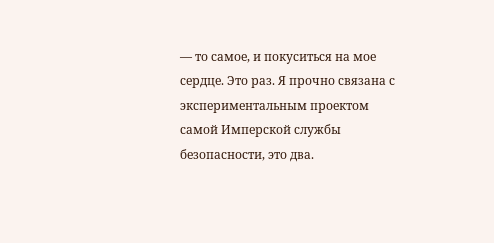— то самое, и покуситься на мое сердце. Это раз. Я прочно связана с экспериментальным проектом самой Имперской службы безопасности, это два.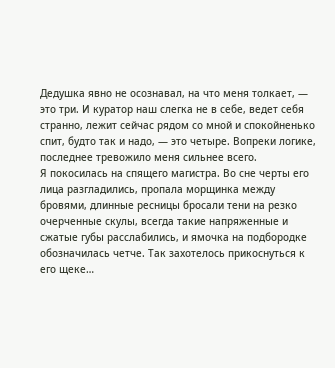Дедушка явно не осознавал, на что меня толкает, — это три. И куратор наш слегка не в себе, ведет себя странно, лежит сейчас рядом со мной и спокойненько спит, будто так и надо, — это четыре. Вопреки логике, последнее тревожило меня сильнее всего.
Я покосилась на спящего магистра. Во сне черты его лица разгладились, пропала морщинка между бровями, длинные ресницы бросали тени на резко очерченные скулы, всегда такие напряженные и сжатые губы расслабились, и ямочка на подбородке обозначилась четче. Так захотелось прикоснуться к его щеке…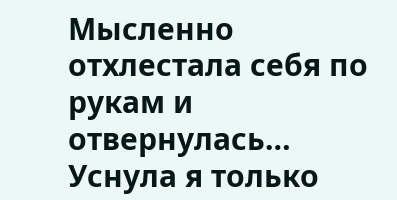Мысленно отхлестала себя по рукам и отвернулась… Уснула я только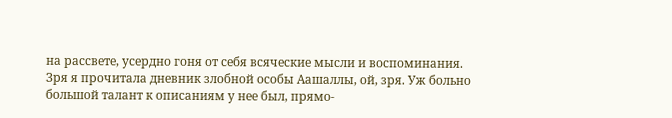на рассвете, усердно гоня от себя всяческие мысли и воспоминания. Зря я прочитала дневник злобной особы Аашаллы, ой, зря. Уж больно большой талант к описаниям у нее был, прямо-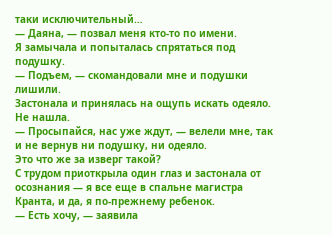таки исключительный…
— Даяна, — позвал меня кто-то по имени.
Я замычала и попыталась спрятаться под подушку.
— Подъем, — скомандовали мне и подушки лишили.
Застонала и принялась на ощупь искать одеяло. Не нашла.
— Просыпайся, нас уже ждут, — велели мне, так и не вернув ни подушку, ни одеяло.
Это что же за изверг такой?
С трудом приоткрыла один глаз и застонала от осознания — я все еще в спальне магистра Кранта, и да, я по-прежнему ребенок.
— Есть хочу, — заявила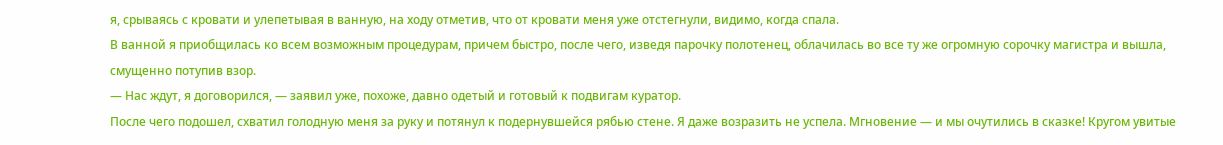я, срываясь с кровати и улепетывая в ванную, на ходу отметив, что от кровати меня уже отстегнули, видимо, когда спала.
В ванной я приобщилась ко всем возможным процедурам, причем быстро, после чего, изведя парочку полотенец, облачилась во все ту же огромную сорочку магистра и вышла, смущенно потупив взор.
— Нас ждут, я договорился, — заявил уже, похоже, давно одетый и готовый к подвигам куратор.
После чего подошел, схватил голодную меня за руку и потянул к подернувшейся рябью стене. Я даже возразить не успела. Мгновение — и мы очутились в сказке! Кругом увитые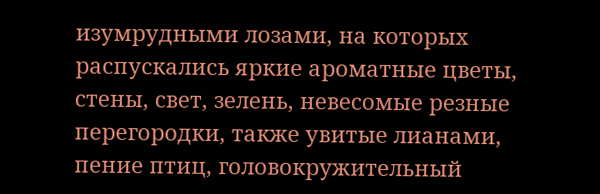изумрудными лозами, на которых распускались яркие ароматные цветы, стены, свет, зелень, невесомые резные перегородки, также увитые лианами, пение птиц, головокружительный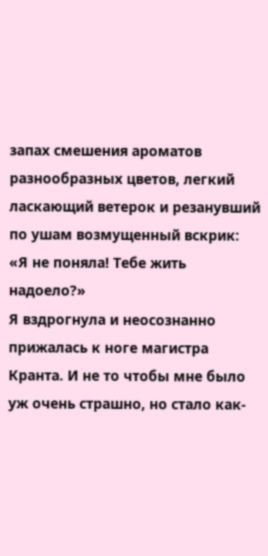запах смешения ароматов разнообразных цветов, легкий ласкающий ветерок и резанувший по ушам возмущенный вскрик: «Я не поняла! Тебе жить надоело?»
Я вздрогнула и неосознанно прижалась к ноге магистра Кранта. И не то чтобы мне было уж очень страшно, но стало как-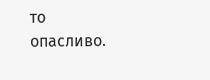то опасливо.